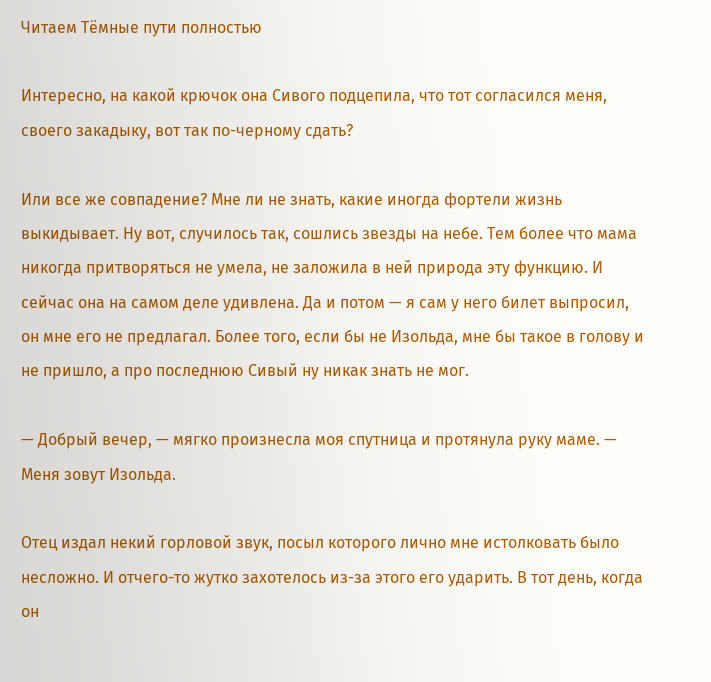Читаем Тёмные пути полностью

Интересно, на какой крючок она Сивого подцепила, что тот согласился меня, своего закадыку, вот так по-черному сдать?

Или все же совпадение? Мне ли не знать, какие иногда фортели жизнь выкидывает. Ну вот, случилось так, сошлись звезды на небе. Тем более что мама никогда притворяться не умела, не заложила в ней природа эту функцию. И сейчас она на самом деле удивлена. Да и потом — я сам у него билет выпросил, он мне его не предлагал. Более того, если бы не Изольда, мне бы такое в голову и не пришло, а про последнюю Сивый ну никак знать не мог.

— Добрый вечер, — мягко произнесла моя спутница и протянула руку маме. — Меня зовут Изольда.

Отец издал некий горловой звук, посыл которого лично мне истолковать было несложно. И отчего-то жутко захотелось из-за этого его ударить. В тот день, когда он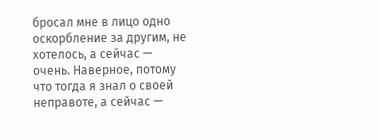бросал мне в лицо одно оскорбление за другим, не хотелось, а сейчас — очень. Наверное, потому что тогда я знал о своей неправоте, а сейчас —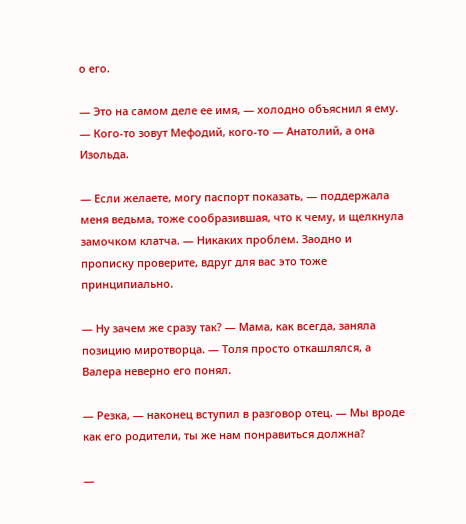о его.

— Это на самом деле ее имя, — холодно объяснил я ему. — Кого-то зовут Мефодий, кого-то — Анатолий, а она Изольда.

— Если желаете, могу паспорт показать, — поддержала меня ведьма, тоже сообразившая, что к чему, и щелкнула замочком клатча. — Никаких проблем. Заодно и прописку проверите, вдруг для вас это тоже принципиально.

— Ну зачем же сразу так? — Мама, как всегда, заняла позицию миротворца. — Толя просто откашлялся, а Валера неверно его понял.

— Резка, — наконец вступил в разговор отец. — Мы вроде как его родители, ты же нам понравиться должна?

—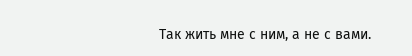Так жить мне с ним, а не с вами.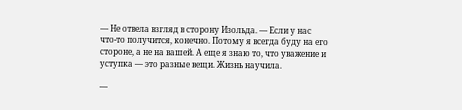— Не отвела взгляд в сторону Изольда. — Если у нас что-то получится, конечно. Потому я всегда буду на его стороне, а не на вашей. А еще я знаю то, что уважение и уступка — это разные вещи. Жизнь научила.

—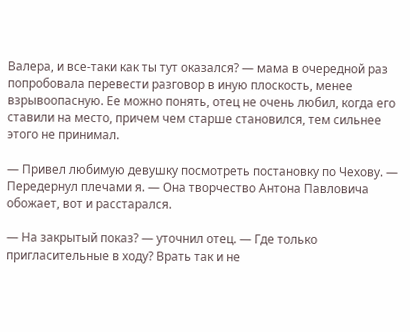Валера, и все-таки как ты тут оказался? — мама в очередной раз попробовала перевести разговор в иную плоскость, менее взрывоопасную. Ее можно понять, отец не очень любил, когда его ставили на место, причем чем старше становился, тем сильнее этого не принимал.

— Привел любимую девушку посмотреть постановку по Чехову. — Передернул плечами я. — Она творчество Антона Павловича обожает, вот и расстарался.

— На закрытый показ? — уточнил отец. — Где только пригласительные в ходу? Врать так и не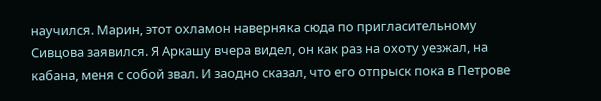научился. Марин, этот охламон наверняка сюда по пригласительному Сивцова заявился. Я Аркашу вчера видел, он как раз на охоту уезжал, на кабана, меня с собой звал. И заодно сказал, что его отпрыск пока в Петрове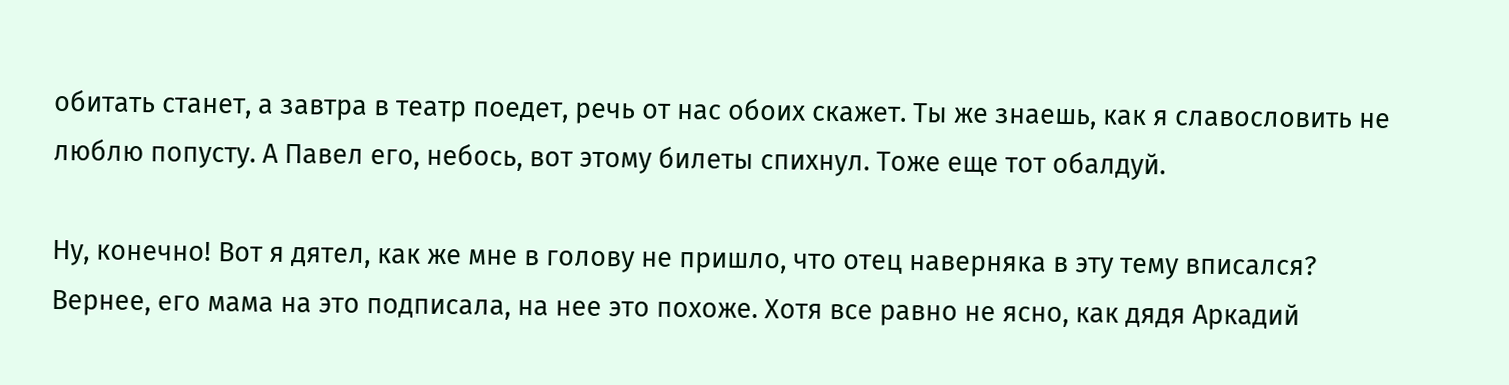обитать станет, а завтра в театр поедет, речь от нас обоих скажет. Ты же знаешь, как я славословить не люблю попусту. А Павел его, небось, вот этому билеты спихнул. Тоже еще тот обалдуй.

Ну, конечно! Вот я дятел, как же мне в голову не пришло, что отец наверняка в эту тему вписался? Вернее, его мама на это подписала, на нее это похоже. Хотя все равно не ясно, как дядя Аркадий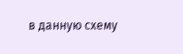в данную схему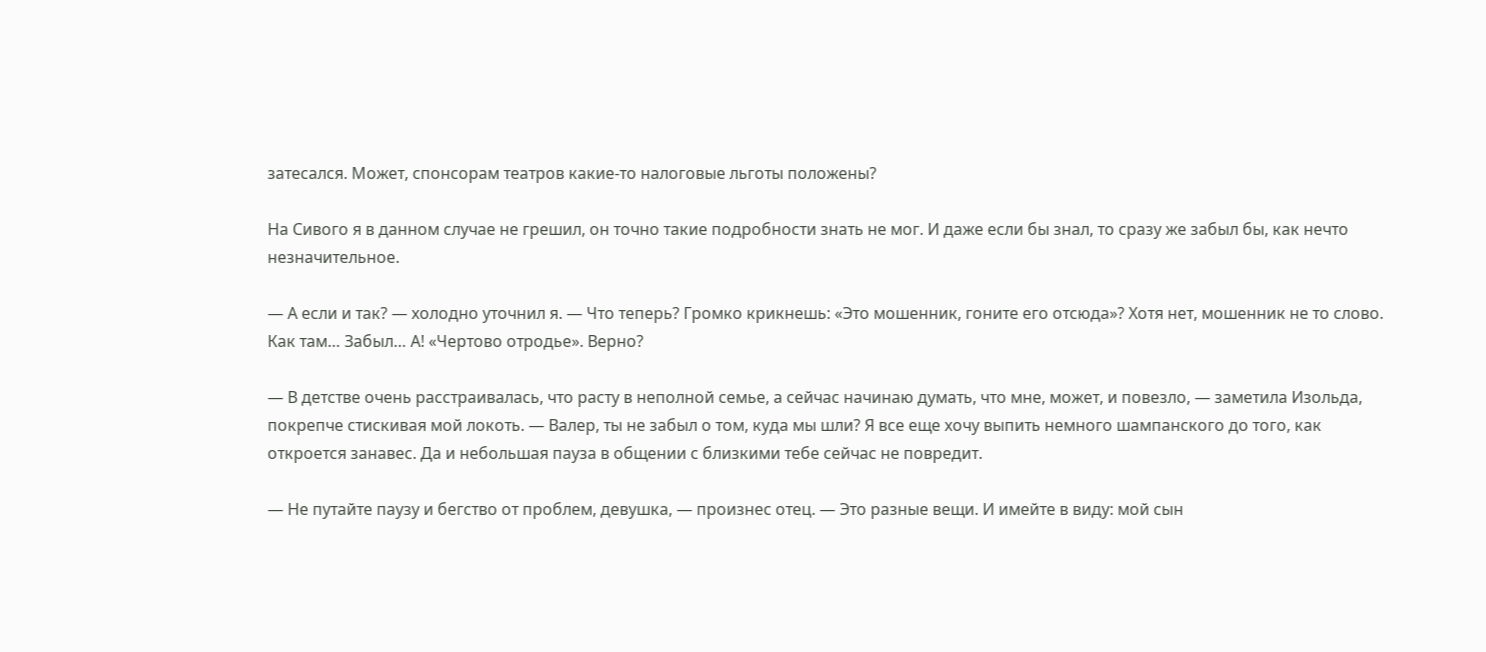затесался. Может, спонсорам театров какие-то налоговые льготы положены?

На Сивого я в данном случае не грешил, он точно такие подробности знать не мог. И даже если бы знал, то сразу же забыл бы, как нечто незначительное.

— А если и так? — холодно уточнил я. — Что теперь? Громко крикнешь: «Это мошенник, гоните его отсюда»? Хотя нет, мошенник не то слово. Как там… Забыл… А! «Чертово отродье». Верно?

— В детстве очень расстраивалась, что расту в неполной семье, а сейчас начинаю думать, что мне, может, и повезло, — заметила Изольда, покрепче стискивая мой локоть. — Валер, ты не забыл о том, куда мы шли? Я все еще хочу выпить немного шампанского до того, как откроется занавес. Да и небольшая пауза в общении с близкими тебе сейчас не повредит.

— Не путайте паузу и бегство от проблем, девушка, — произнес отец. — Это разные вещи. И имейте в виду: мой сын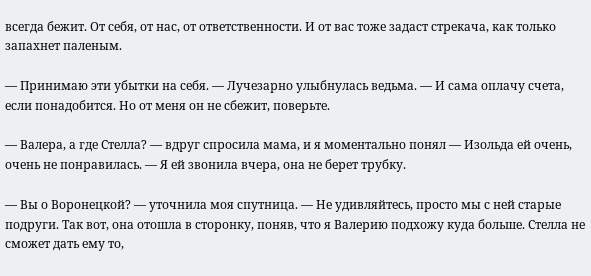всегда бежит. От себя, от нас, от ответственности. И от вас тоже задаст стрекача, как только запахнет паленым.

— Принимаю эти убытки на себя. — Лучезарно улыбнулась ведьма. — И сама оплачу счета, если понадобится. Но от меня он не сбежит, поверьте.

— Валера, а где Стелла? — вдруг спросила мама, и я моментально понял — Изольда ей очень, очень не понравилась. — Я ей звонила вчера, она не берет трубку.

— Вы о Воронецкой? — уточнила моя спутница. — Не удивляйтесь, просто мы с ней старые подруги. Так вот, она отошла в сторонку, поняв, что я Валерию подхожу куда больше. Стелла не сможет дать ему то,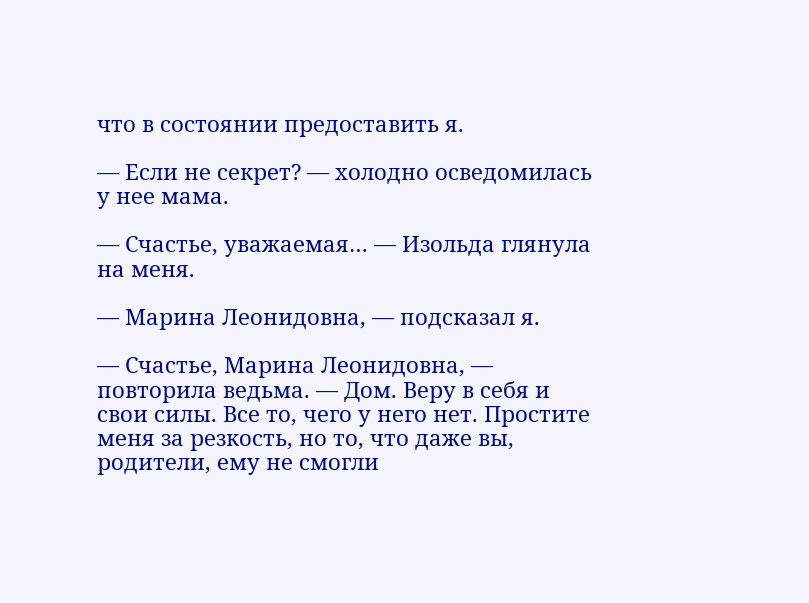что в состоянии предоставить я.

— Если не секрет? — холодно осведомилась у нее мама.

— Счастье, уважаемая… — Изольда глянула на меня.

— Марина Леонидовна, — подсказал я.

— Счастье, Марина Леонидовна, — повторила ведьма. — Дом. Веру в себя и свои силы. Все то, чего у него нет. Простите меня за резкость, но то, что даже вы, родители, ему не смогли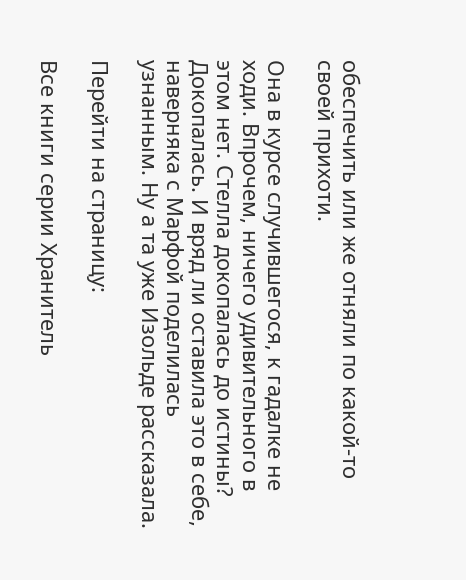обеспечить или же отняли по какой-то своей прихоти.

Она в курсе случившегося, к гадалке не ходи. Впрочем, ничего удивительного в этом нет. Стелла докопалась до истины? Докопалась. И вряд ли оставила это в себе, наверняка с Марфой поделилась узнанным. Ну а та уже Изольде рассказала.

Перейти на страницу:

Все книги серии Хранитель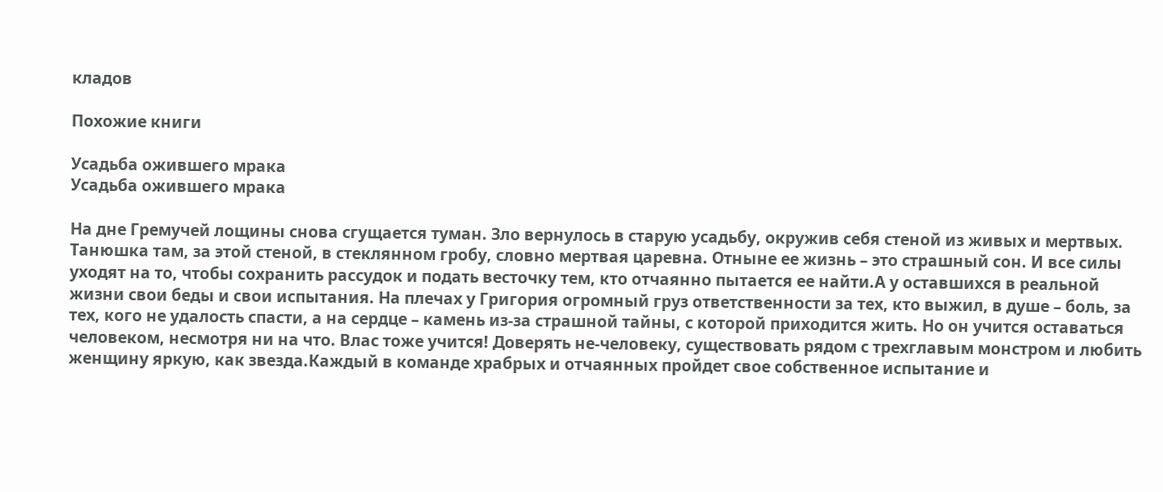кладов

Похожие книги

Усадьба ожившего мрака
Усадьба ожившего мрака

На дне Гремучей лощины снова сгущается туман. Зло вернулось в старую усадьбу, окружив себя стеной из живых и мертвых. Танюшка там, за этой стеной, в стеклянном гробу, словно мертвая царевна. Отныне ее жизнь – это страшный сон. И все силы уходят на то, чтобы сохранить рассудок и подать весточку тем, кто отчаянно пытается ее найти.А у оставшихся в реальной жизни свои беды и свои испытания. На плечах у Григория огромный груз ответственности за тех, кто выжил, в душе – боль, за тех, кого не удалость спасти, а на сердце – камень из-за страшной тайны, с которой приходится жить. Но он учится оставаться человеком, несмотря ни на что. Влас тоже учится! Доверять не-человеку, существовать рядом с трехглавым монстром и любить женщину яркую, как звезда.Каждый в команде храбрых и отчаянных пройдет свое собственное испытание и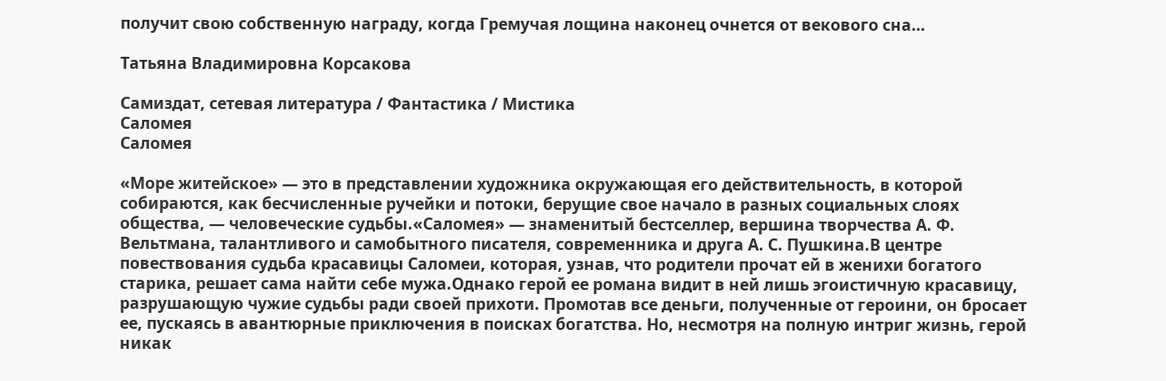получит свою собственную награду, когда Гремучая лощина наконец очнется от векового сна…

Татьяна Владимировна Корсакова

Самиздат, сетевая литература / Фантастика / Мистика
Саломея
Саломея

«Море житейское» — это в представлении художника окружающая его действительность, в которой собираются, как бесчисленные ручейки и потоки, берущие свое начало в разных социальных слоях общества, — человеческие судьбы.«Саломея» — знаменитый бестселлер, вершина творчества А. Ф. Вельтмана, талантливого и самобытного писателя, современника и друга А. С. Пушкина.В центре повествования судьба красавицы Саломеи, которая, узнав, что родители прочат ей в женихи богатого старика, решает сама найти себе мужа.Однако герой ее романа видит в ней лишь эгоистичную красавицу, разрушающую чужие судьбы ради своей прихоти. Промотав все деньги, полученные от героини, он бросает ее, пускаясь в авантюрные приключения в поисках богатства. Но, несмотря на полную интриг жизнь, герой никак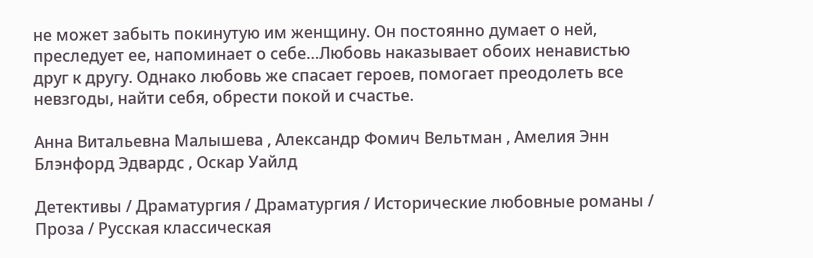не может забыть покинутую им женщину. Он постоянно думает о ней, преследует ее, напоминает о себе…Любовь наказывает обоих ненавистью друг к другу. Однако любовь же спасает героев, помогает преодолеть все невзгоды, найти себя, обрести покой и счастье.

Анна Витальевна Малышева , Александр Фомич Вельтман , Амелия Энн Блэнфорд Эдвардс , Оскар Уайлд

Детективы / Драматургия / Драматургия / Исторические любовные романы / Проза / Русская классическая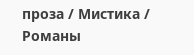проза / Мистика / Романы